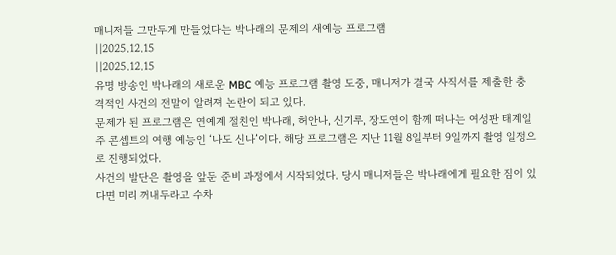매니저들 그만두게 만들었다는 박나래의 문제의 새예능 프로그램
||2025.12.15
||2025.12.15
유명 방송인 박나래의 새로운 MBC 예능 프로그램 촬영 도중, 매니저가 결국 사직서를 제출한 충격적인 사건의 전말이 알려져 논란이 되고 있다.
문제가 된 프로그램은 연예계 절친인 박나래, 허안나, 신기루, 장도연이 함께 떠나는 여성판 태계일주 콘셉트의 여행 예능인 ‘나도 신나’이다. 해당 프로그램은 지난 11월 8일부터 9일까지 촬영 일정으로 진행되었다.
사건의 발단은 촬영을 앞둔 준비 과정에서 시작되었다. 당시 매니저들은 박나래에게 필요한 짐이 있다면 미리 꺼내두라고 수차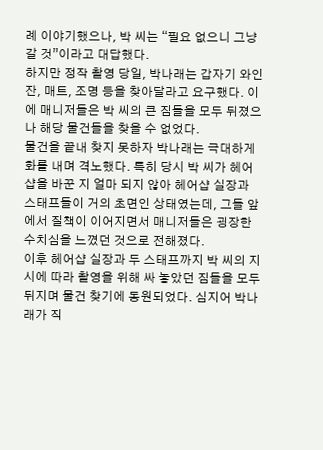례 이야기했으나, 박 씨는 “필요 없으니 그냥 갈 것”이라고 대답했다.
하지만 정작 촬영 당일, 박나래는 갑자기 와인잔, 매트, 조명 등을 찾아달라고 요구했다. 이에 매니저들은 박 씨의 큰 짐들을 모두 뒤졌으나 해당 물건들을 찾을 수 없었다.
물건을 끝내 찾지 못하자 박나래는 극대하게 화를 내며 격노했다. 특히 당시 박 씨가 헤어샵을 바꾼 지 얼마 되지 않아 헤어샵 실장과 스태프들이 거의 초면인 상태였는데, 그들 앞에서 질책이 이어지면서 매니저들은 굉장한 수치심을 느꼈던 것으로 전해졌다.
이후 헤어샵 실장과 두 스태프까지 박 씨의 지시에 따라 촬영을 위해 싸 놓았던 짐들을 모두 뒤지며 물건 찾기에 동원되었다. 심지어 박나래가 직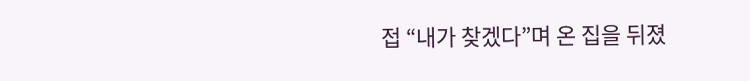접 “내가 찾겠다”며 온 집을 뒤졌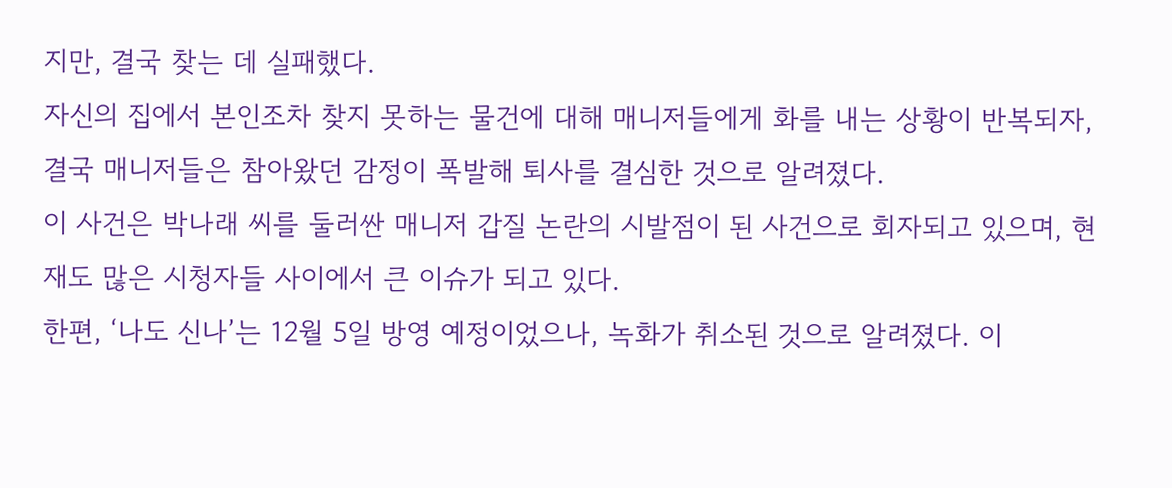지만, 결국 찾는 데 실패했다.
자신의 집에서 본인조차 찾지 못하는 물건에 대해 매니저들에게 화를 내는 상황이 반복되자, 결국 매니저들은 참아왔던 감정이 폭발해 퇴사를 결심한 것으로 알려졌다.
이 사건은 박나래 씨를 둘러싼 매니저 갑질 논란의 시발점이 된 사건으로 회자되고 있으며, 현재도 많은 시청자들 사이에서 큰 이슈가 되고 있다.
한편, ‘나도 신나’는 12월 5일 방영 예정이었으나, 녹화가 취소된 것으로 알려졌다. 이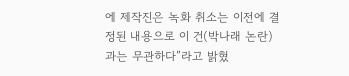에 제작진은 녹화 취소는 이전에 결정된 내용으로 이 건(박나래 논란)과는 무관하다”라고 밝혔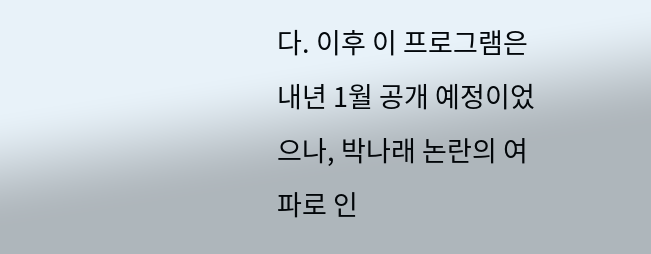다. 이후 이 프로그램은 내년 1월 공개 예정이었으나, 박나래 논란의 여파로 인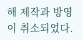해 제작과 방영이 취소되었다.